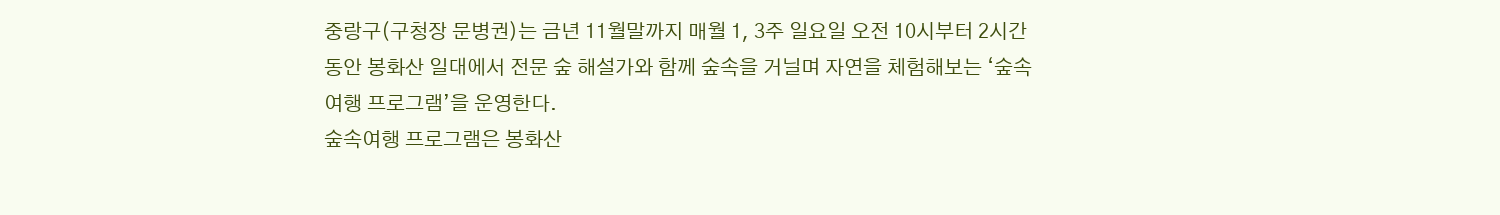중랑구(구청장 문병권)는 금년 11월말까지 매월 1, 3주 일요일 오전 10시부터 2시간 동안 봉화산 일대에서 전문 숲 해설가와 함께 숲속을 거닐며 자연을 체험해보는 ‘숲속여행 프로그램’을 운영한다.
숲속여행 프로그램은 봉화산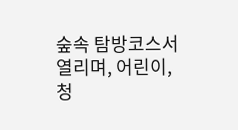숲속 탐방코스서 열리며, 어린이, 청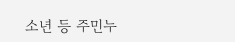소년 등 주민누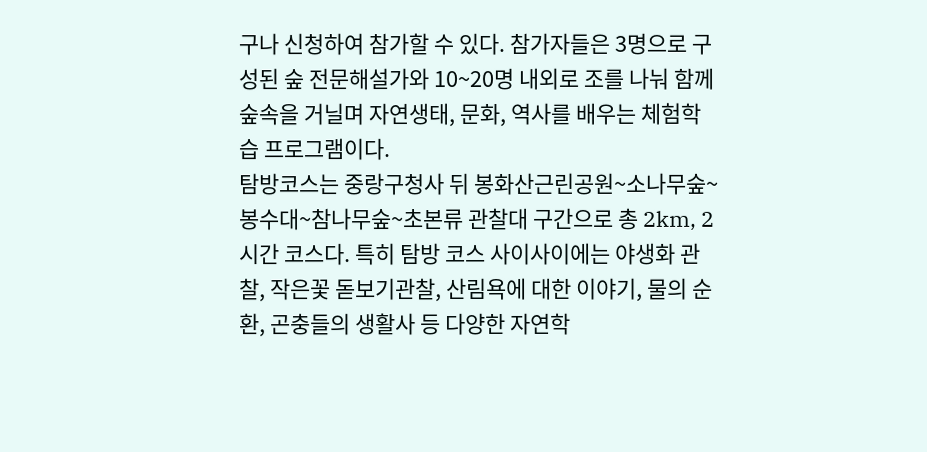구나 신청하여 참가할 수 있다. 참가자들은 3명으로 구성된 숲 전문해설가와 10~20명 내외로 조를 나눠 함께 숲속을 거닐며 자연생태, 문화, 역사를 배우는 체험학습 프로그램이다.
탐방코스는 중랑구청사 뒤 봉화산근린공원~소나무숲~봉수대~참나무숲~초본류 관찰대 구간으로 총 2km, 2시간 코스다. 특히 탐방 코스 사이사이에는 야생화 관찰, 작은꽃 돋보기관찰, 산림욕에 대한 이야기, 물의 순환, 곤충들의 생활사 등 다양한 자연학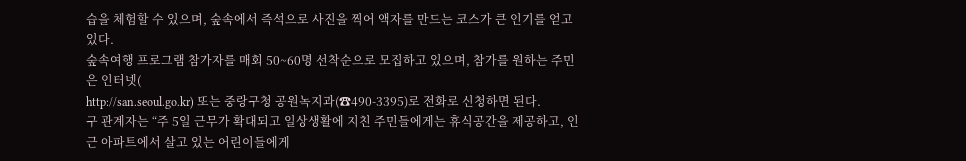습을 체험할 수 있으며, 숲속에서 즉석으로 사진을 찍어 액자를 만드는 코스가 큰 인기를 얻고 있다.
숲속여행 프로그램 참가자를 매회 50~60명 선착순으로 모집하고 있으며, 참가를 원하는 주민은 인터넷(
http://san.seoul.go.kr) 또는 중랑구청 공원녹지과(☎490-3395)로 전화로 신청하면 된다.
구 관계자는 “주 5일 근무가 확대되고 일상생활에 지친 주민들에게는 휴식공간을 제공하고, 인근 아파트에서 살고 있는 어린이들에게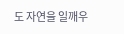도 자연을 일깨우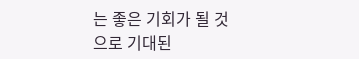는 좋은 기회가 될 것으로 기대된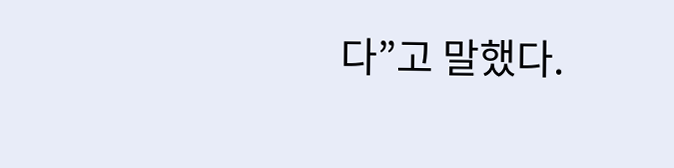다”고 말했다.